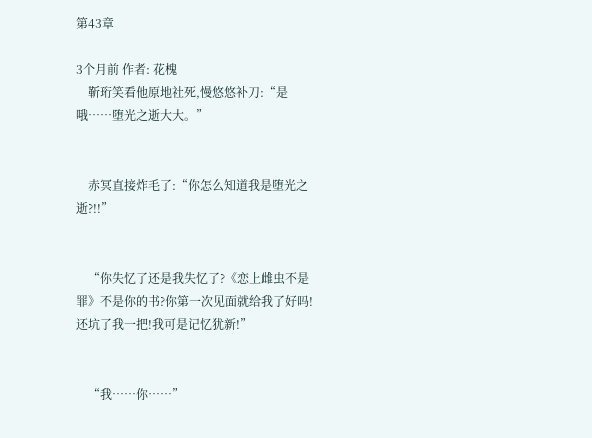第43章

3个月前 作者: 花槐
    靳珩笑看他原地社死,慢悠悠补刀:“是哦……堕光之逝大大。”


    赤冥直接炸毛了:“你怎么知道我是堕光之逝?!!”


    “你失忆了还是我失忆了?《恋上雌虫不是罪》不是你的书?你第一次见面就给我了好吗!还坑了我一把!我可是记忆犹新!”


    “我……你……”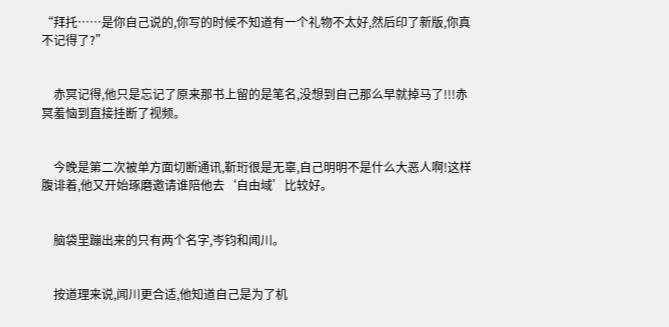“拜托……是你自己说的,你写的时候不知道有一个礼物不太好,然后印了新版,你真不记得了?”


    赤冥记得,他只是忘记了原来那书上留的是笔名,没想到自己那么早就掉马了!!!赤冥羞恼到直接挂断了视频。


    今晚是第二次被单方面切断通讯,靳珩很是无辜,自己明明不是什么大恶人啊!这样腹诽着,他又开始琢磨邀请谁陪他去‘自由域’比较好。


    脑袋里蹦出来的只有两个名字,岑钧和闻川。


    按道理来说,闻川更合适,他知道自己是为了机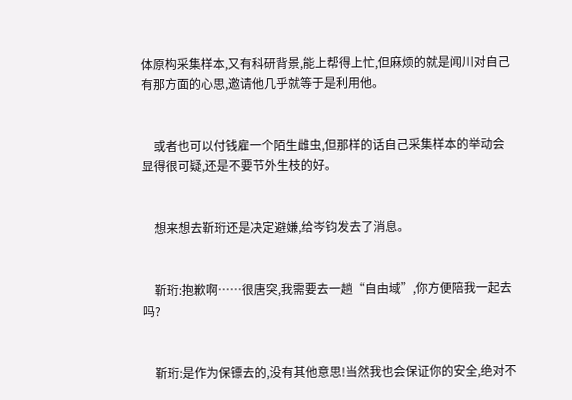体原构采集样本,又有科研背景,能上帮得上忙,但麻烦的就是闻川对自己有那方面的心思,邀请他几乎就等于是利用他。


    或者也可以付钱雇一个陌生雌虫,但那样的话自己采集样本的举动会显得很可疑,还是不要节外生枝的好。


    想来想去靳珩还是决定避嫌,给岑钧发去了消息。


    靳珩:抱歉啊……很唐突,我需要去一趟“自由域”,你方便陪我一起去吗?


    靳珩:是作为保镖去的,没有其他意思!当然我也会保证你的安全,绝对不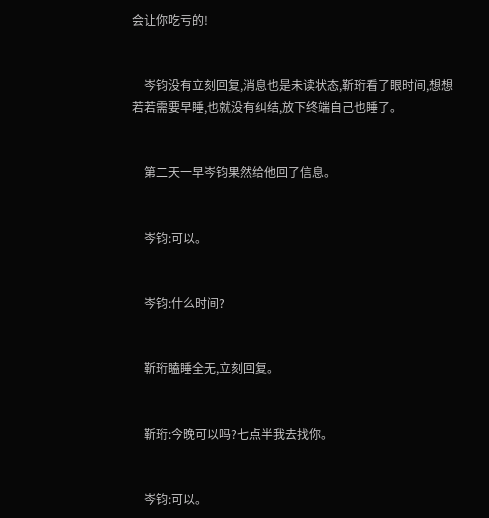会让你吃亏的!


    岑钧没有立刻回复,消息也是未读状态,靳珩看了眼时间,想想若若需要早睡,也就没有纠结,放下终端自己也睡了。


    第二天一早岑钧果然给他回了信息。


    岑钧:可以。


    岑钧:什么时间?


    靳珩瞌睡全无,立刻回复。


    靳珩:今晚可以吗?七点半我去找你。


    岑钧:可以。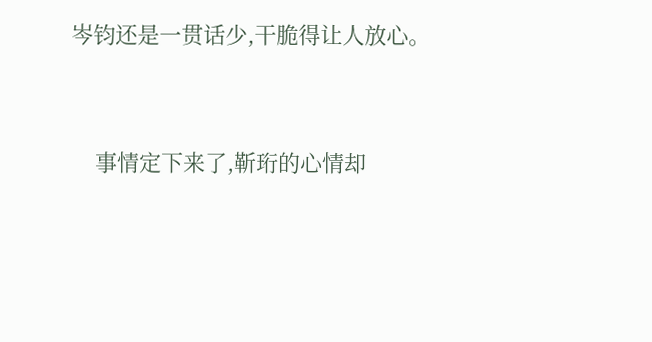岑钧还是一贯话少,干脆得让人放心。


    事情定下来了,靳珩的心情却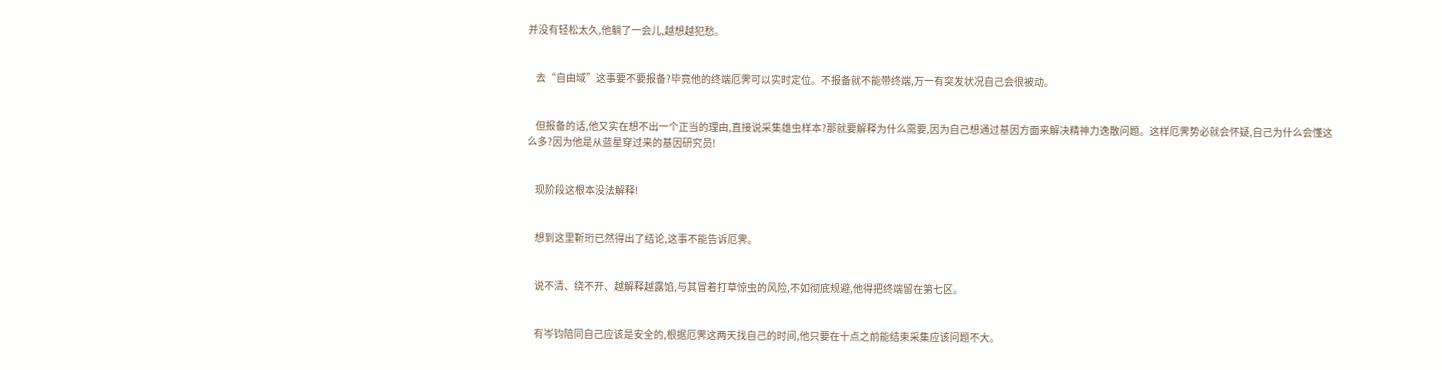并没有轻松太久,他躺了一会儿,越想越犯愁。


    去“自由域”这事要不要报备?毕竟他的终端厄霁可以实时定位。不报备就不能带终端,万一有突发状况自己会很被动。


    但报备的话,他又实在想不出一个正当的理由,直接说采集雄虫样本?那就要解释为什么需要,因为自己想通过基因方面来解决精神力逸散问题。这样厄霁势必就会怀疑,自己为什么会懂这么多?因为他是从蓝星穿过来的基因研究员!


    现阶段这根本没法解释!


    想到这里靳珩已然得出了结论,这事不能告诉厄霁。


    说不清、绕不开、越解释越露馅,与其冒着打草惊虫的风险,不如彻底规避,他得把终端留在第七区。


    有岑钧陪同自己应该是安全的,根据厄霁这两天找自己的时间,他只要在十点之前能结束采集应该问题不大。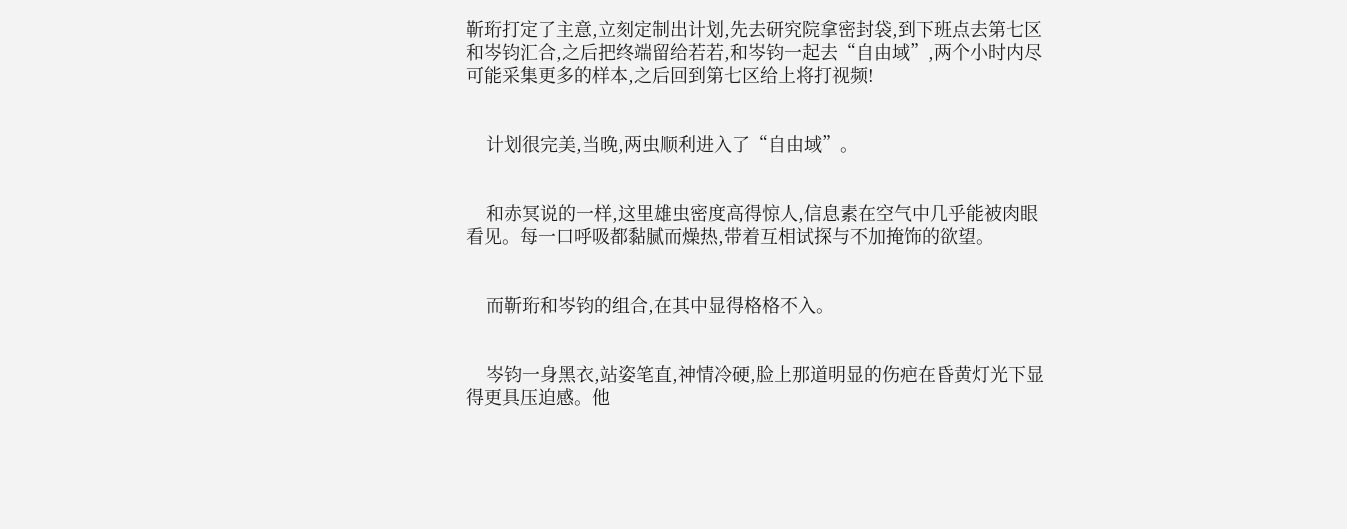靳珩打定了主意,立刻定制出计划,先去研究院拿密封袋,到下班点去第七区和岑钧汇合,之后把终端留给若若,和岑钧一起去“自由域”,两个小时内尽可能采集更多的样本,之后回到第七区给上将打视频!


    计划很完美,当晚,两虫顺利进入了“自由域”。


    和赤冥说的一样,这里雄虫密度高得惊人,信息素在空气中几乎能被肉眼看见。每一口呼吸都黏腻而燥热,带着互相试探与不加掩饰的欲望。


    而靳珩和岑钧的组合,在其中显得格格不入。


    岑钧一身黑衣,站姿笔直,神情冷硬,脸上那道明显的伤疤在昏黄灯光下显得更具压迫感。他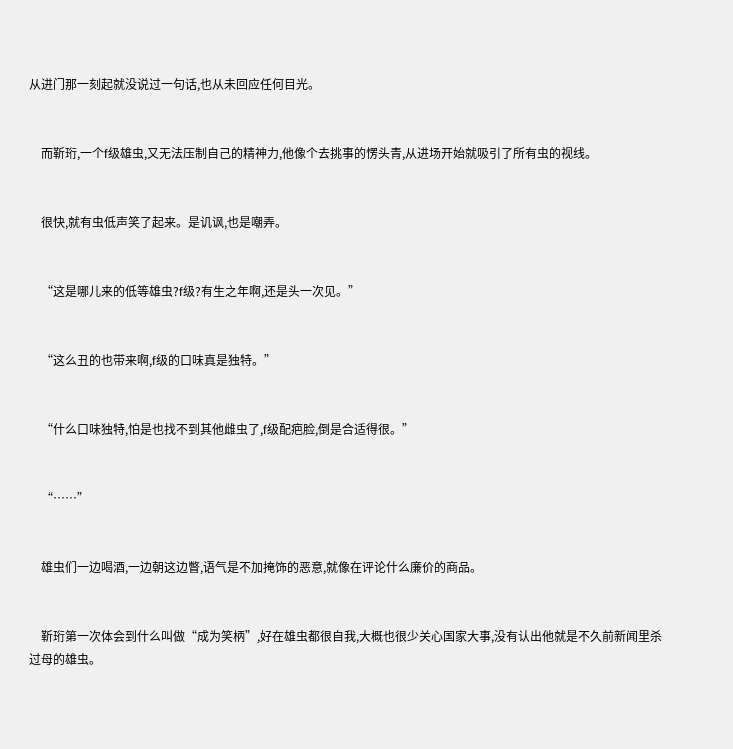从进门那一刻起就没说过一句话,也从未回应任何目光。


    而靳珩,一个f级雄虫,又无法压制自己的精神力,他像个去挑事的愣头青,从进场开始就吸引了所有虫的视线。


    很快,就有虫低声笑了起来。是讥讽,也是嘲弄。


    “这是哪儿来的低等雄虫?f级?有生之年啊,还是头一次见。”


    “这么丑的也带来啊,f级的口味真是独特。”


    “什么口味独特,怕是也找不到其他雌虫了,f级配疤脸,倒是合适得很。”


    “……”


    雄虫们一边喝酒,一边朝这边瞥,语气是不加掩饰的恶意,就像在评论什么廉价的商品。


    靳珩第一次体会到什么叫做“成为笑柄”,好在雄虫都很自我,大概也很少关心国家大事,没有认出他就是不久前新闻里杀过母的雄虫。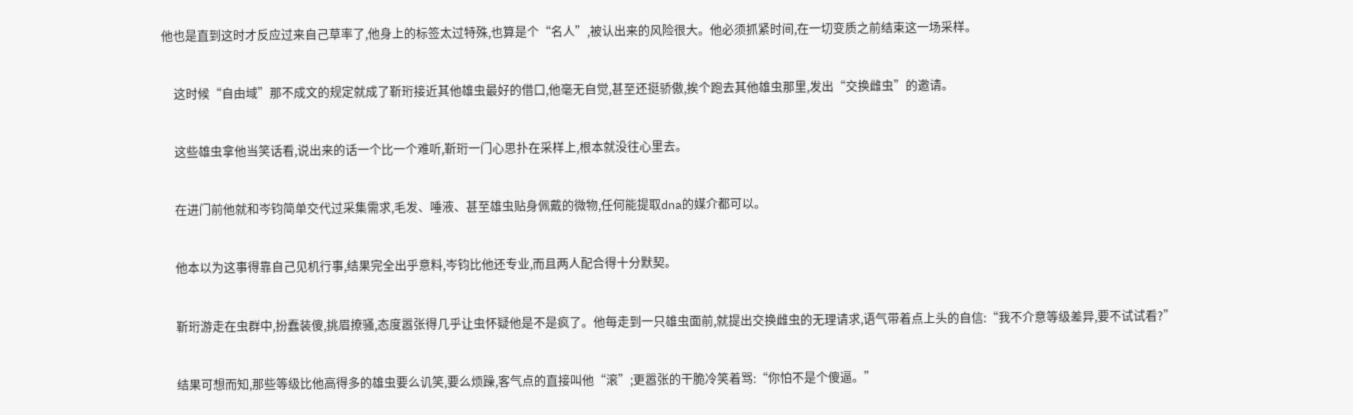他也是直到这时才反应过来自己草率了,他身上的标签太过特殊,也算是个“名人”,被认出来的风险很大。他必须抓紧时间,在一切变质之前结束这一场采样。


    这时候“自由域”那不成文的规定就成了靳珩接近其他雄虫最好的借口,他毫无自觉,甚至还挺骄傲,挨个跑去其他雄虫那里,发出“交换雌虫”的邀请。


    这些雄虫拿他当笑话看,说出来的话一个比一个难听,靳珩一门心思扑在采样上,根本就没往心里去。


    在进门前他就和岑钧简单交代过采集需求,毛发、唾液、甚至雄虫贴身佩戴的微物,任何能提取dna的媒介都可以。


    他本以为这事得靠自己见机行事,结果完全出乎意料,岑钧比他还专业,而且两人配合得十分默契。


    靳珩游走在虫群中,扮蠢装傻,挑眉撩骚,态度嚣张得几乎让虫怀疑他是不是疯了。他每走到一只雄虫面前,就提出交换雌虫的无理请求,语气带着点上头的自信:“我不介意等级差异,要不试试看?”


    结果可想而知,那些等级比他高得多的雄虫要么讥笑,要么烦躁,客气点的直接叫他“滚”;更嚣张的干脆冷笑着骂:“你怕不是个傻逼。”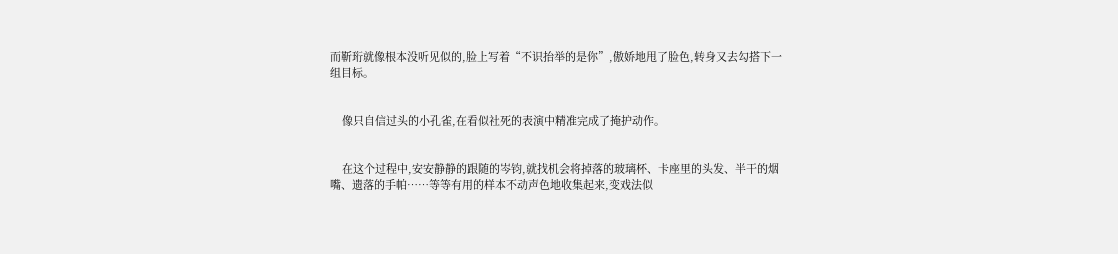而靳珩就像根本没听见似的,脸上写着“不识抬举的是你”,傲娇地甩了脸色,转身又去勾搭下一组目标。


    像只自信过头的小孔雀,在看似社死的表演中精准完成了掩护动作。


    在这个过程中,安安静静的跟随的岑钧,就找机会将掉落的玻璃杯、卡座里的头发、半干的烟嘴、遗落的手帕……等等有用的样本不动声色地收集起来,变戏法似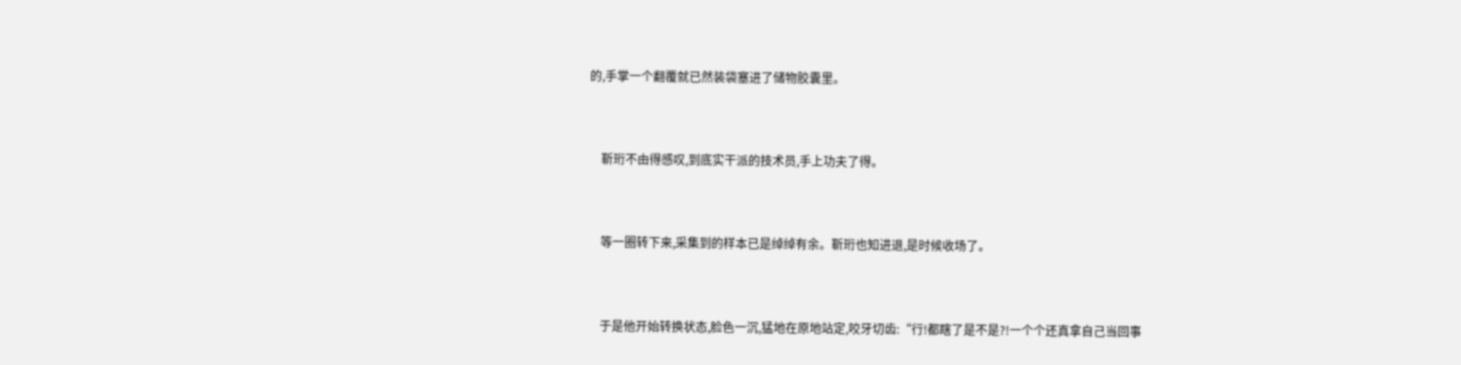的,手掌一个翻覆就已然装袋塞进了储物胶囊里。


    靳珩不由得感叹,到底实干派的技术员,手上功夫了得。


    等一圈转下来,采集到的样本已是绰绰有余。靳珩也知进退,是时候收场了。


    于是他开始转换状态,脸色一沉,猛地在原地站定,咬牙切齿:“行!都瞎了是不是?!一个个还真拿自己当回事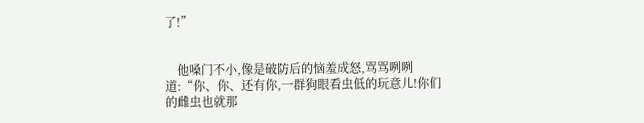了!”


    他嗓门不小,像是破防后的恼羞成怒,骂骂咧咧道:“你、你、还有你,一群狗眼看虫低的玩意儿!你们的雌虫也就那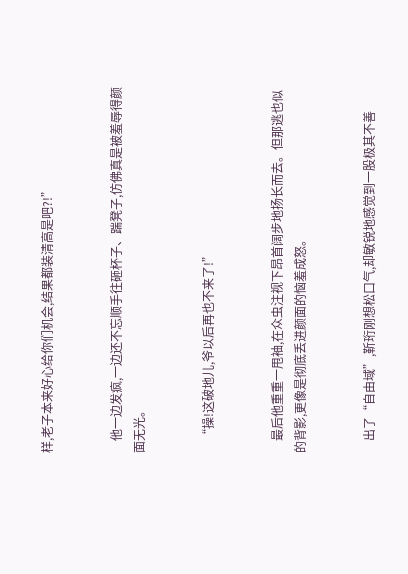样,老子本来好心给你们机会,结果都装清高是吧?!”


    他一边发疯,一边还不忘顺手往砸杯子、踹凳子,仿佛真是被羞辱得颜面无光。


    “操!这破地儿,爷以后再也不来了!”


    最后他重重一甩袖,在众虫注视下昂首阔步地扬长而去。但那逃也似的背影,更像是彻底丢进颜面的恼羞成怒。


    出了“自由域”,靳珩刚想松口气,却敏锐地感觉到一股极其不善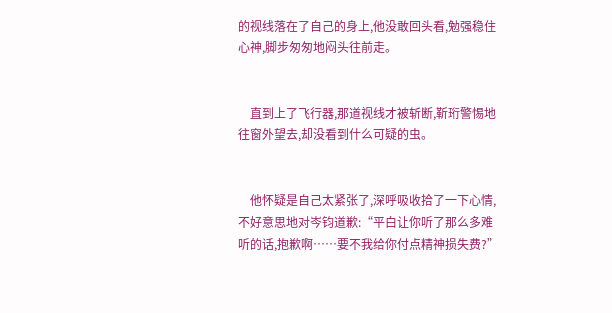的视线落在了自己的身上,他没敢回头看,勉强稳住心神,脚步匆匆地闷头往前走。


    直到上了飞行器,那道视线才被斩断,靳珩警惕地往窗外望去,却没看到什么可疑的虫。


    他怀疑是自己太紧张了,深呼吸收拾了一下心情,不好意思地对岑钧道歉:“平白让你听了那么多难听的话,抱歉啊……要不我给你付点精神损失费?”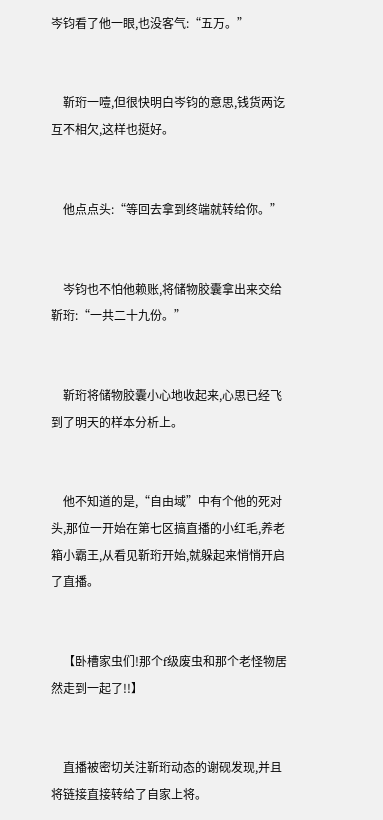岑钧看了他一眼,也没客气:“五万。”


    靳珩一噎,但很快明白岑钧的意思,钱货两讫互不相欠,这样也挺好。


    他点点头:“等回去拿到终端就转给你。”


    岑钧也不怕他赖账,将储物胶囊拿出来交给靳珩:“一共二十九份。”


    靳珩将储物胶囊小心地收起来,心思已经飞到了明天的样本分析上。


    他不知道的是,“自由域”中有个他的死对头,那位一开始在第七区搞直播的小红毛,养老箱小霸王,从看见靳珩开始,就躲起来悄悄开启了直播。


    【卧槽家虫们!那个f级废虫和那个老怪物居然走到一起了!!】


    直播被密切关注靳珩动态的谢砚发现,并且将链接直接转给了自家上将。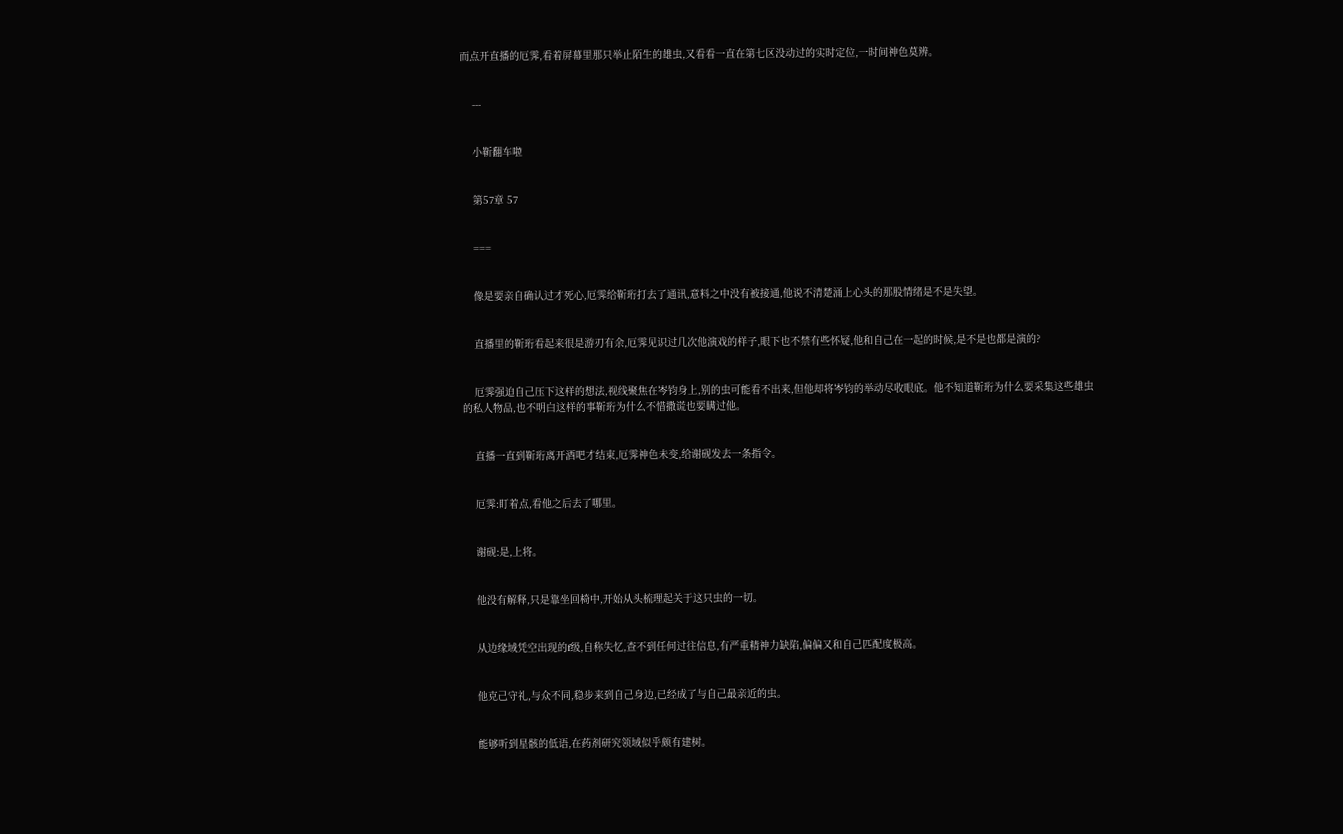而点开直播的厄霁,看着屏幕里那只举止陌生的雄虫,又看看一直在第七区没动过的实时定位,一时间神色莫辨。


    ---


    小靳翻车啦


    第57章 57


    ===


    像是要亲自确认过才死心,厄霁给靳珩打去了通讯,意料之中没有被接通,他说不清楚涌上心头的那股情绪是不是失望。


    直播里的靳珩看起来很是游刃有余,厄霁见识过几次他演戏的样子,眼下也不禁有些怀疑,他和自己在一起的时候,是不是也都是演的?


    厄霁强迫自己压下这样的想法,视线聚焦在岑钧身上,别的虫可能看不出来,但他却将岑钧的举动尽收眼底。他不知道靳珩为什么要采集这些雄虫的私人物品,也不明白这样的事靳珩为什么不惜撒谎也要瞒过他。


    直播一直到靳珩离开酒吧才结束,厄霁神色未变,给谢砚发去一条指令。


    厄霁:盯着点,看他之后去了哪里。


    谢砚:是,上将。


    他没有解释,只是靠坐回椅中,开始从头梳理起关于这只虫的一切。


    从边缘域凭空出现的f级,自称失忆,查不到任何过往信息,有严重精神力缺陷,偏偏又和自己匹配度极高。


    他克己守礼,与众不同,稳步来到自己身边,已经成了与自己最亲近的虫。


    能够听到星骸的低语,在药剂研究领域似乎颇有建树。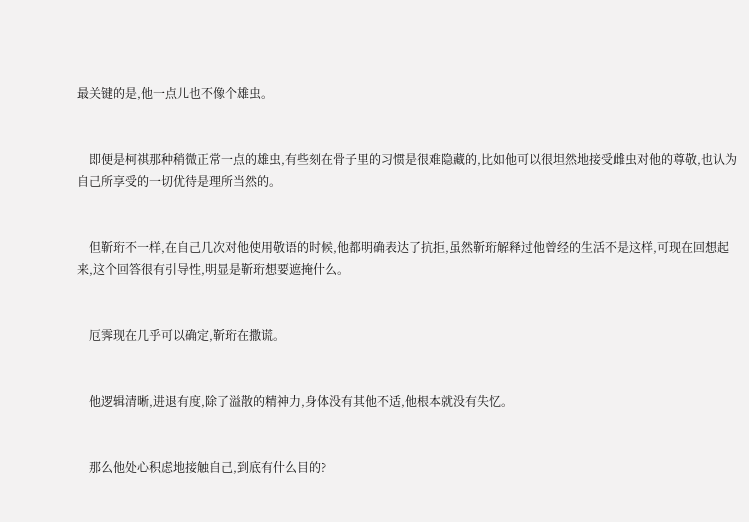最关键的是,他一点儿也不像个雄虫。


    即便是柯祺那种稍微正常一点的雄虫,有些刻在骨子里的习惯是很难隐藏的,比如他可以很坦然地接受雌虫对他的尊敬,也认为自己所享受的一切优待是理所当然的。


    但靳珩不一样,在自己几次对他使用敬语的时候,他都明确表达了抗拒,虽然靳珩解释过他曾经的生活不是这样,可现在回想起来,这个回答很有引导性,明显是靳珩想要遮掩什么。


    厄霁现在几乎可以确定,靳珩在撒谎。


    他逻辑清晰,进退有度,除了溢散的精神力,身体没有其他不适,他根本就没有失忆。


    那么他处心积虑地接触自己,到底有什么目的?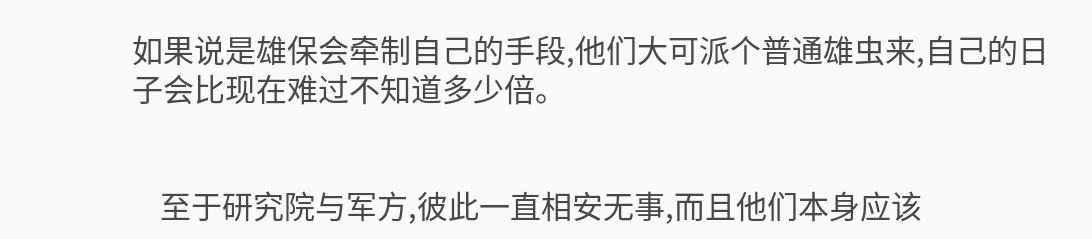如果说是雄保会牵制自己的手段,他们大可派个普通雄虫来,自己的日子会比现在难过不知道多少倍。


    至于研究院与军方,彼此一直相安无事,而且他们本身应该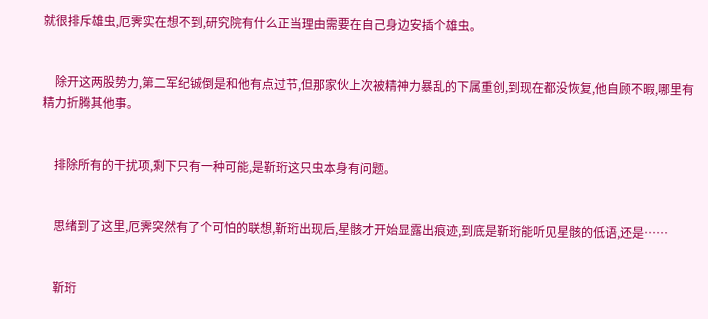就很排斥雄虫,厄霁实在想不到,研究院有什么正当理由需要在自己身边安插个雄虫。


    除开这两股势力,第二军纪铖倒是和他有点过节,但那家伙上次被精神力暴乱的下属重创,到现在都没恢复,他自顾不暇,哪里有精力折腾其他事。


    排除所有的干扰项,剩下只有一种可能,是靳珩这只虫本身有问题。


    思绪到了这里,厄霁突然有了个可怕的联想,靳珩出现后,星骸才开始显露出痕迹,到底是靳珩能听见星骸的低语,还是……


    靳珩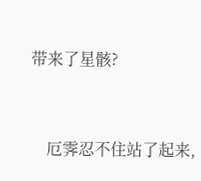带来了星骸?


    厄霁忍不住站了起来,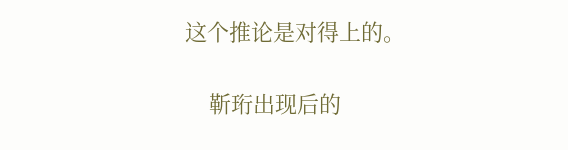这个推论是对得上的。


    靳珩出现后的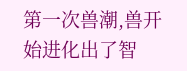第一次兽潮,兽开始进化出了智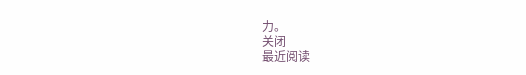力。
关闭
最近阅读